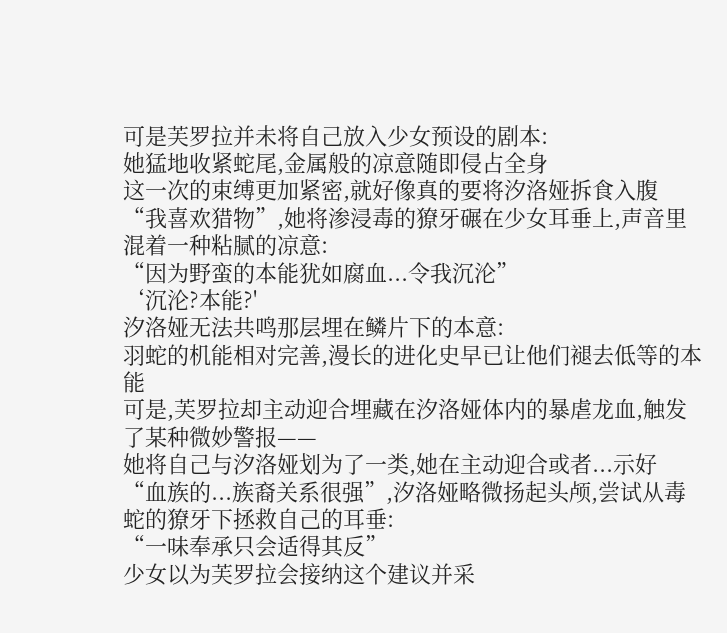可是芙罗拉并未将自己放入少女预设的剧本:
她猛地收紧蛇尾,金属般的凉意随即侵占全身
这一次的束缚更加紧密,就好像真的要将汐洛娅拆食入腹
“我喜欢猎物”,她将渗浸毒的獠牙碾在少女耳垂上,声音里混着一种粘腻的凉意:
“因为野蛮的本能犹如腐血...令我沉沦”
‘沉沦?本能?'
汐洛娅无法共鸣那层埋在鳞片下的本意:
羽蛇的机能相对完善,漫长的进化史早已让他们褪去低等的本能
可是,芙罗拉却主动迎合埋藏在汐洛娅体内的暴虐龙血,触发了某种微妙警报——
她将自己与汐洛娅划为了一类,她在主动迎合或者...示好
“血族的...族裔关系很强”,汐洛娅略微扬起头颅,尝试从毒蛇的獠牙下拯救自己的耳垂:
“一味奉承只会适得其反”
少女以为芙罗拉会接纳这个建议并采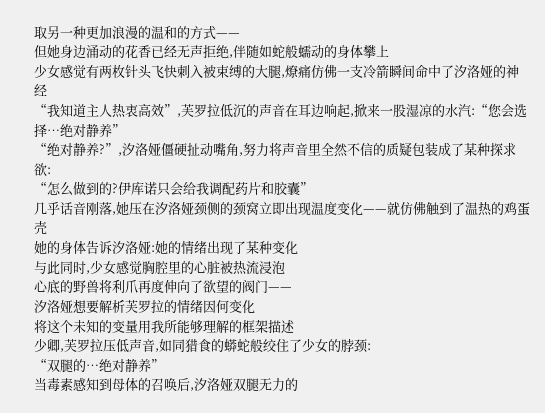取另一种更加浪漫的温和的方式——
但她身边涌动的花香已经无声拒绝,伴随如蛇般蠕动的身体攀上
少女感觉有两枚针头飞快刺入被束缚的大腿,燎痛仿佛一支冷箭瞬间命中了汐洛娅的神经
“我知道主人热衷高效”,芙罗拉低沉的声音在耳边响起,掀来一股湿凉的水汽:“您会选择…绝对静养”
“绝对静养?”,汐洛娅僵硬扯动嘴角,努力将声音里全然不信的质疑包装成了某种探求欲:
“怎么做到的?伊库诺只会给我调配药片和胶囊”
几乎话音刚落,她压在汐洛娅颈侧的颈窝立即出现温度变化——就仿佛触到了温热的鸡蛋壳
她的身体告诉汐洛娅:她的情绪出现了某种变化
与此同时,少女感觉胸腔里的心脏被热流浸泡
心底的野兽将利爪再度伸向了欲望的阀门——
汐洛娅想要解析芙罗拉的情绪因何变化
将这个未知的变量用我所能够理解的框架描述
少卿,芙罗拉压低声音,如同猎食的蟒蛇般绞住了少女的脖颈:
“双腿的…绝对静养”
当毒素感知到母体的召唤后,汐洛娅双腿无力的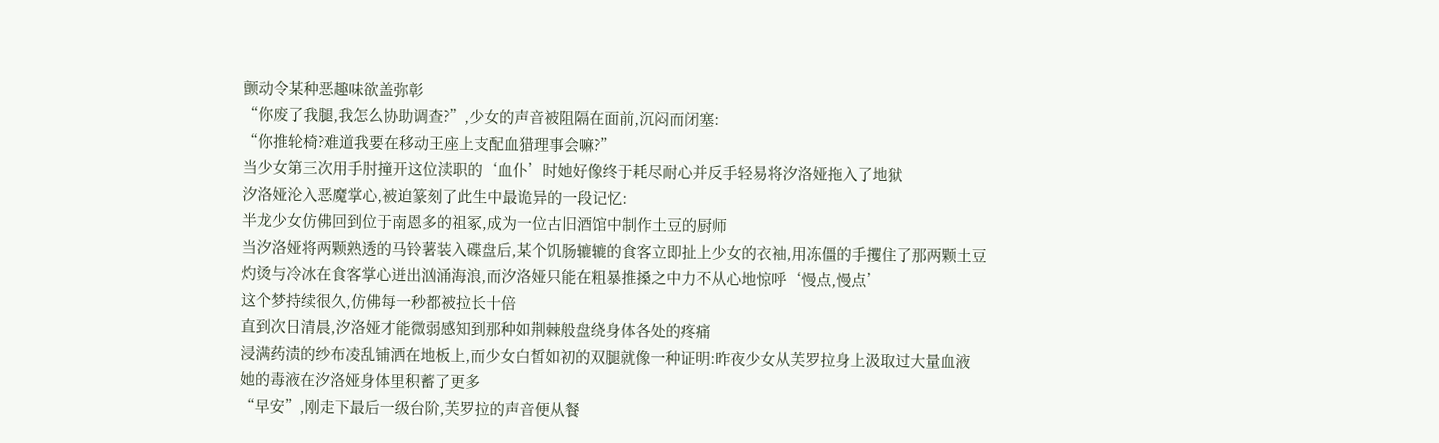颤动令某种恶趣味欲盖弥彰
“你废了我腿,我怎么协助调查?”,少女的声音被阻隔在面前,沉闷而闭塞:
“你推轮椅?难道我要在移动王座上支配血猎理事会嘛?”
当少女第三次用手肘撞开这位渎职的‘血仆’时她好像终于耗尽耐心并反手轻易将汐洛娅拖入了地狱
汐洛娅沦入恶魔掌心,被迫篆刻了此生中最诡异的一段记忆:
半龙少女仿佛回到位于南恩多的祖冢,成为一位古旧酒馆中制作土豆的厨师
当汐洛娅将两颗熟透的马铃薯装入碟盘后,某个饥肠辘辘的食客立即扯上少女的衣袖,用冻僵的手攫住了那两颗土豆
灼烫与冷冰在食客掌心迸出汹涌海浪,而汐洛娅只能在粗暴推搡之中力不从心地惊呼‘慢点,慢点’
这个梦持续很久,仿佛每一秒都被拉长十倍
直到次日清晨,汐洛娅才能微弱感知到那种如荆棘般盘绕身体各处的疼痛
浸满药渍的纱布凌乱铺洒在地板上,而少女白皙如初的双腿就像一种证明:昨夜少女从芙罗拉身上汲取过大量血液
她的毒液在汐洛娅身体里积蓄了更多
“早安”,刚走下最后一级台阶,芙罗拉的声音便从餐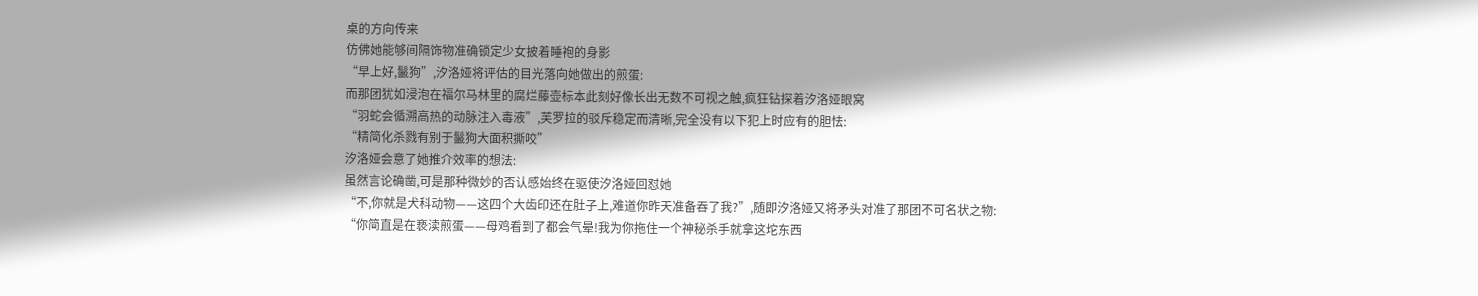桌的方向传来
仿佛她能够间隔饰物准确锁定少女披着睡袍的身影
“早上好,鬣狗”,汐洛娅将评估的目光落向她做出的煎蛋:
而那团犹如浸泡在福尔马林里的腐烂藤壶标本此刻好像长出无数不可视之触,疯狂钻探着汐洛娅眼窝
“羽蛇会循溯高热的动脉注入毒液”,芙罗拉的驳斥稳定而清晰,完全没有以下犯上时应有的胆怯:
“精简化杀戮有别于鬣狗大面积撕咬”
汐洛娅会意了她推介效率的想法:
虽然言论确凿,可是那种微妙的否认感始终在驱使汐洛娅回怼她
“不,你就是犬科动物——这四个大齿印还在肚子上,难道你昨天准备吞了我?”,随即汐洛娅又将矛头对准了那团不可名状之物:
“你简直是在亵渎煎蛋——母鸡看到了都会气晕!我为你拖住一个神秘杀手就拿这坨东西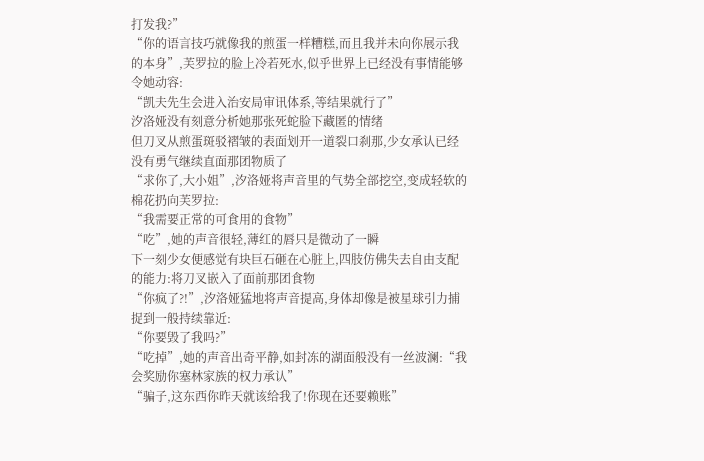打发我?”
“你的语言技巧就像我的煎蛋一样糟糕,而且我并未向你展示我的本身”,芙罗拉的脸上冷若死水,似乎世界上已经没有事情能够令她动容:
“凯夫先生会进入治安局审讯体系,等结果就行了”
汐洛娅没有刻意分析她那张死蛇脸下藏匿的情绪
但刀叉从煎蛋斑驳褶皱的表面划开一道裂口刹那,少女承认已经没有勇气继续直面那团物质了
“求你了,大小姐”,汐洛娅将声音里的气势全部挖空,变成轻软的棉花扔向芙罗拉:
“我需要正常的可食用的食物”
“吃”,她的声音很轻,薄红的唇只是微动了一瞬
下一刻少女便感觉有块巨石砸在心脏上,四肢仿佛失去自由支配的能力:将刀叉嵌入了面前那团食物
“你疯了?!”,汐洛娅猛地将声音提高,身体却像是被星球引力捕捉到一般持续靠近:
“你要毁了我吗?”
“吃掉”,她的声音出奇平静,如封冻的湖面般没有一丝波澜:“我会奖励你塞林家族的权力承认”
“骗子,这东西你昨天就该给我了!你现在还要赖账”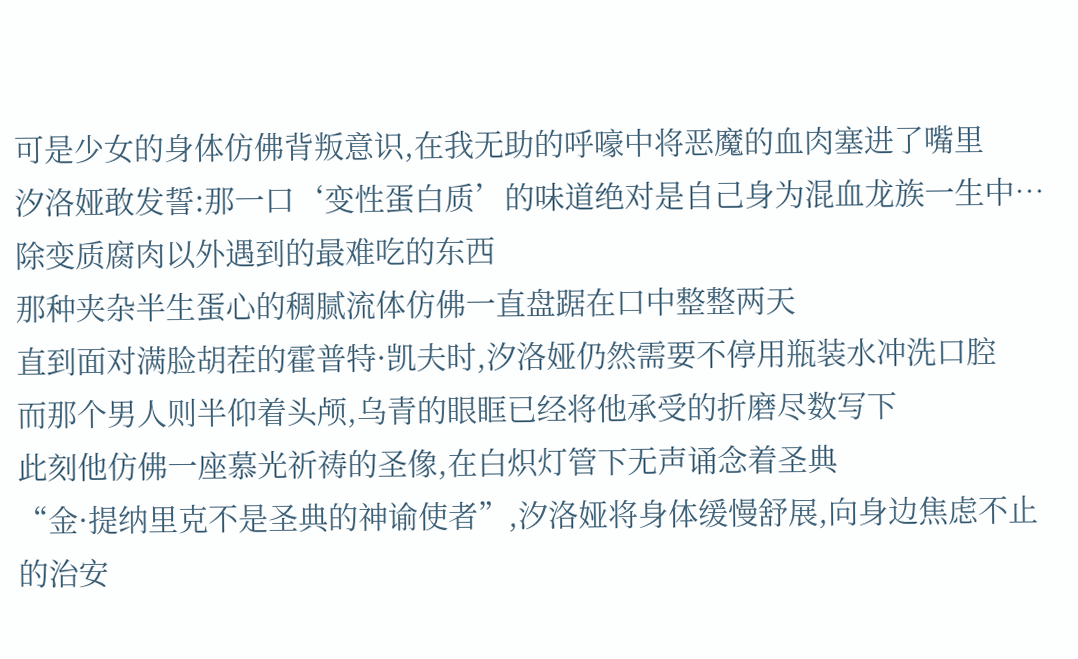可是少女的身体仿佛背叛意识,在我无助的呼嚎中将恶魔的血肉塞进了嘴里
汐洛娅敢发誓:那一口‘变性蛋白质’的味道绝对是自己身为混血龙族一生中…除变质腐肉以外遇到的最难吃的东西
那种夹杂半生蛋心的稠腻流体仿佛一直盘踞在口中整整两天
直到面对满脸胡茬的霍普特·凯夫时,汐洛娅仍然需要不停用瓶装水冲洗口腔
而那个男人则半仰着头颅,乌青的眼眶已经将他承受的折磨尽数写下
此刻他仿佛一座慕光祈祷的圣像,在白炽灯管下无声诵念着圣典
“金·提纳里克不是圣典的神谕使者”,汐洛娅将身体缓慢舒展,向身边焦虑不止的治安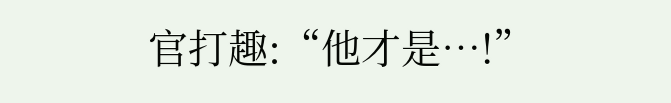官打趣:“他才是…!”